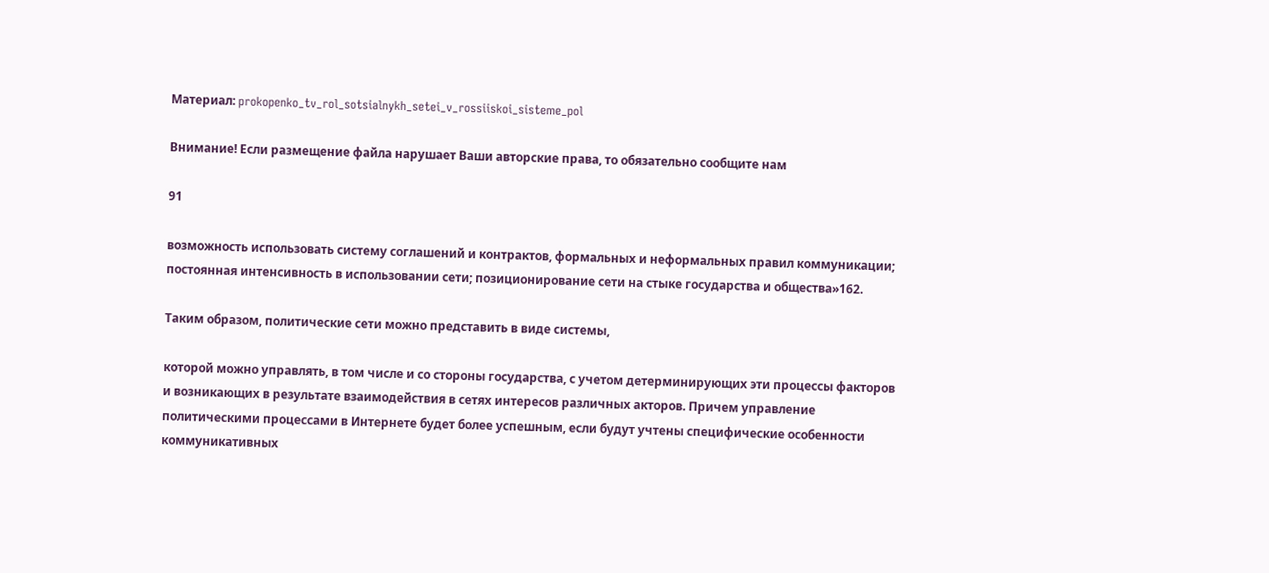Материал: prokopenko_tv_rol_sotsialnykh_setei_v_rossiiskoi_sisteme_pol

Внимание! Если размещение файла нарушает Ваши авторские права, то обязательно сообщите нам

91

возможность использовать систему соглашений и контрактов, формальных и неформальных правил коммуникации; постоянная интенсивность в использовании сети; позиционирование сети на стыке государства и общества»162.

Таким образом, политические сети можно представить в виде системы,

которой можно управлять, в том числе и со стороны государства, с учетом детерминирующих эти процессы факторов и возникающих в результате взаимодействия в сетях интересов различных акторов. Причем управление политическими процессами в Интернете будет более успешным, если будут учтены специфические особенности коммуникативных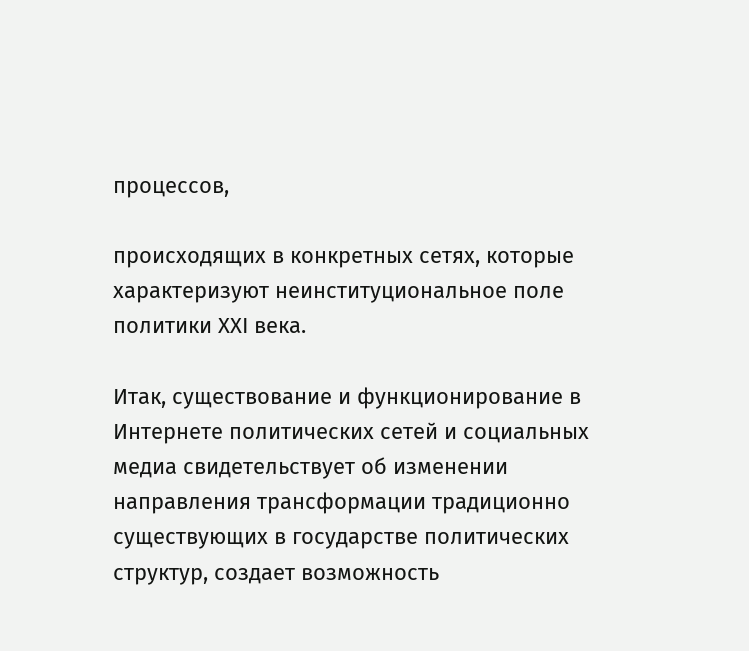процессов,

происходящих в конкретных сетях, которые характеризуют неинституциональное поле политики XXI века.

Итак, существование и функционирование в Интернете политических сетей и социальных медиа свидетельствует об изменении направления трансформации традиционно существующих в государстве политических структур, создает возможность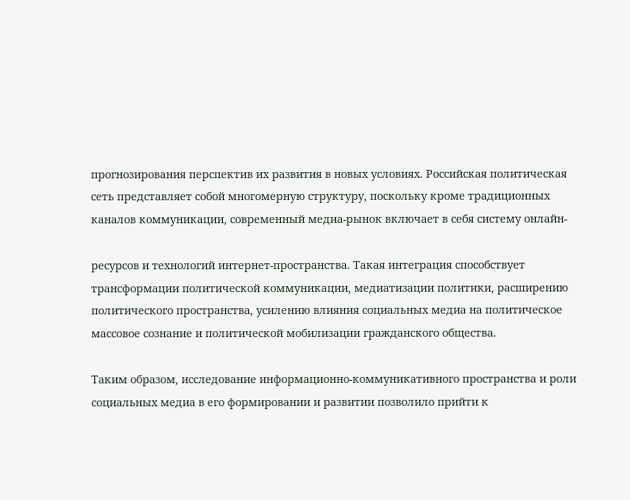прогнозирования перспектив их развития в новых условиях. Российская политическая сеть представляет собой многомерную структуру, поскольку кроме традиционных каналов коммуникации, современный медиа-рынок включает в себя систему онлайн-

ресурсов и технологий интернет-пространства. Такая интеграция способствует трансформации политической коммуникации, медиатизации политики, расширению политического пространства, усилению влияния социальных медиа на политическое массовое сознание и политической мобилизации гражданского общества.

Таким образом, исследование информационно-коммуникативного пространства и роли социальных медиа в его формировании и развитии позволило прийти к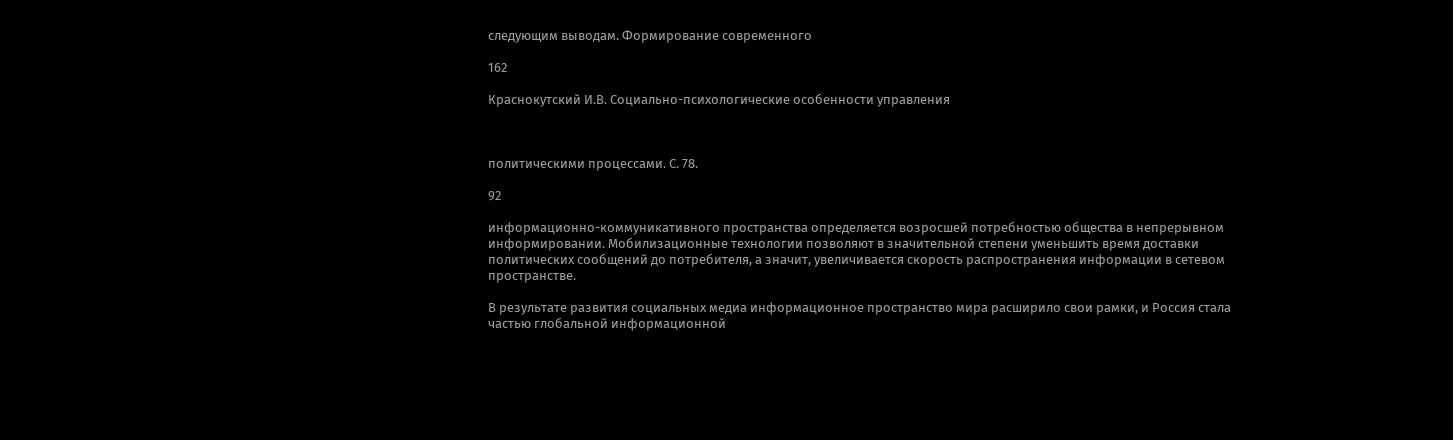следующим выводам. Формирование современного

162

Краснокутский И.В. Социально-психологические особенности управления



политическими процессами. С. 78.

92

информационно-коммуникативного пространства определяется возросшей потребностью общества в непрерывном информировании. Мобилизационные технологии позволяют в значительной степени уменьшить время доставки политических сообщений до потребителя, а значит, увеличивается скорость распространения информации в сетевом пространстве.

В результате развития социальных медиа информационное пространство мира расширило свои рамки, и Россия стала частью глобальной информационной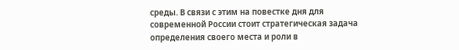среды. В связи с этим на повестке дня для современной России стоит стратегическая задача определения своего места и роли в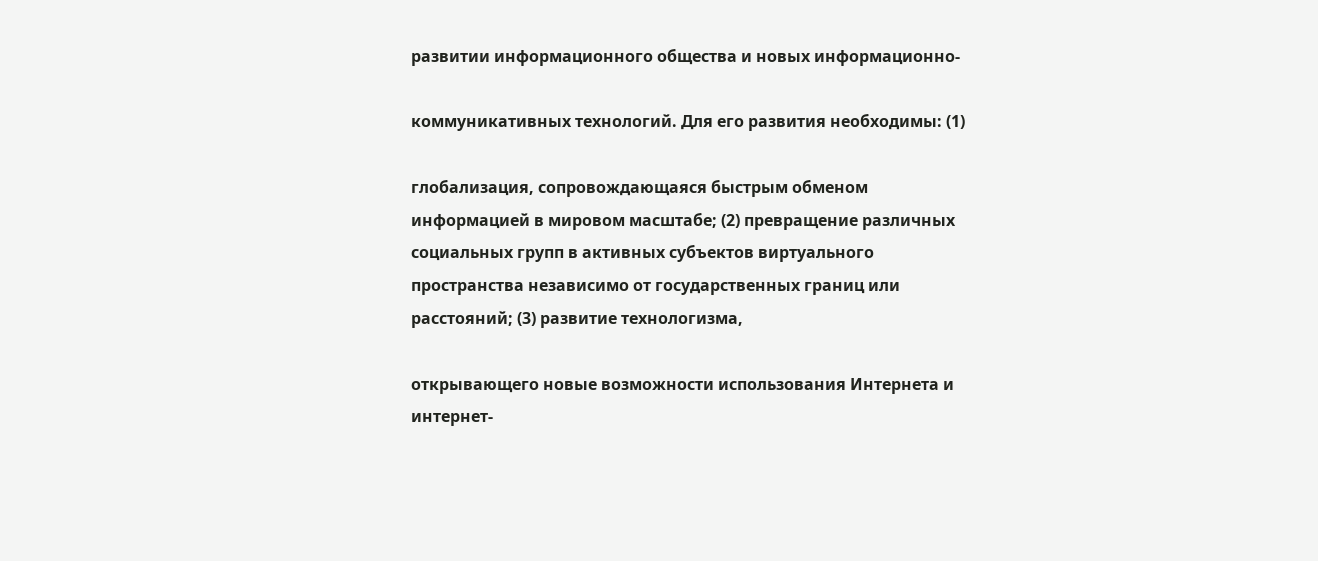развитии информационного общества и новых информационно-

коммуникативных технологий. Для его развития необходимы: (1)

глобализация, сопровождающаяся быстрым обменом информацией в мировом масштабе; (2) превращение различных социальных групп в активных субъектов виртуального пространства независимо от государственных границ или расстояний; (3) развитие технологизма,

открывающего новые возможности использования Интернета и интернет-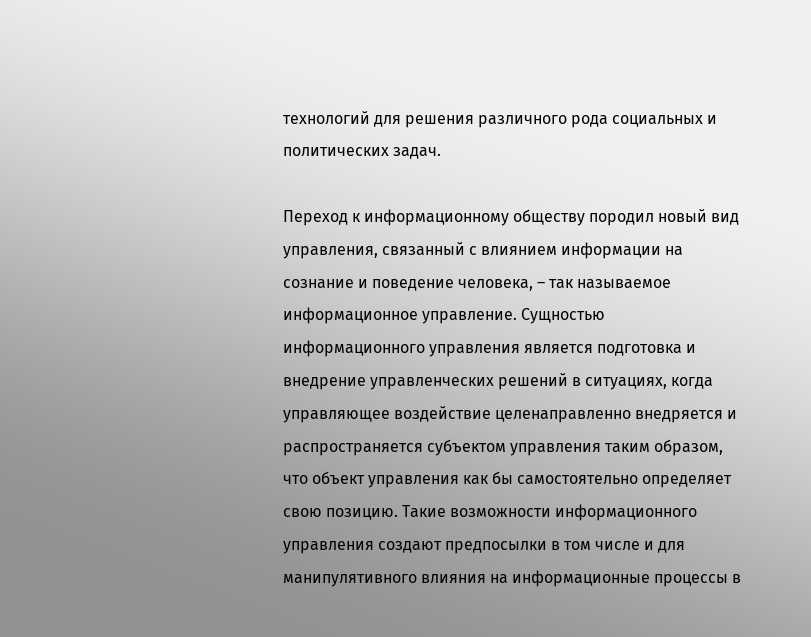технологий для решения различного рода социальных и политических задач.

Переход к информационному обществу породил новый вид управления, связанный с влиянием информации на сознание и поведение человека, – так называемое информационное управление. Сущностью информационного управления является подготовка и внедрение управленческих решений в ситуациях, когда управляющее воздействие целенаправленно внедряется и распространяется субъектом управления таким образом, что объект управления как бы самостоятельно определяет свою позицию. Такие возможности информационного управления создают предпосылки в том числе и для манипулятивного влияния на информационные процессы в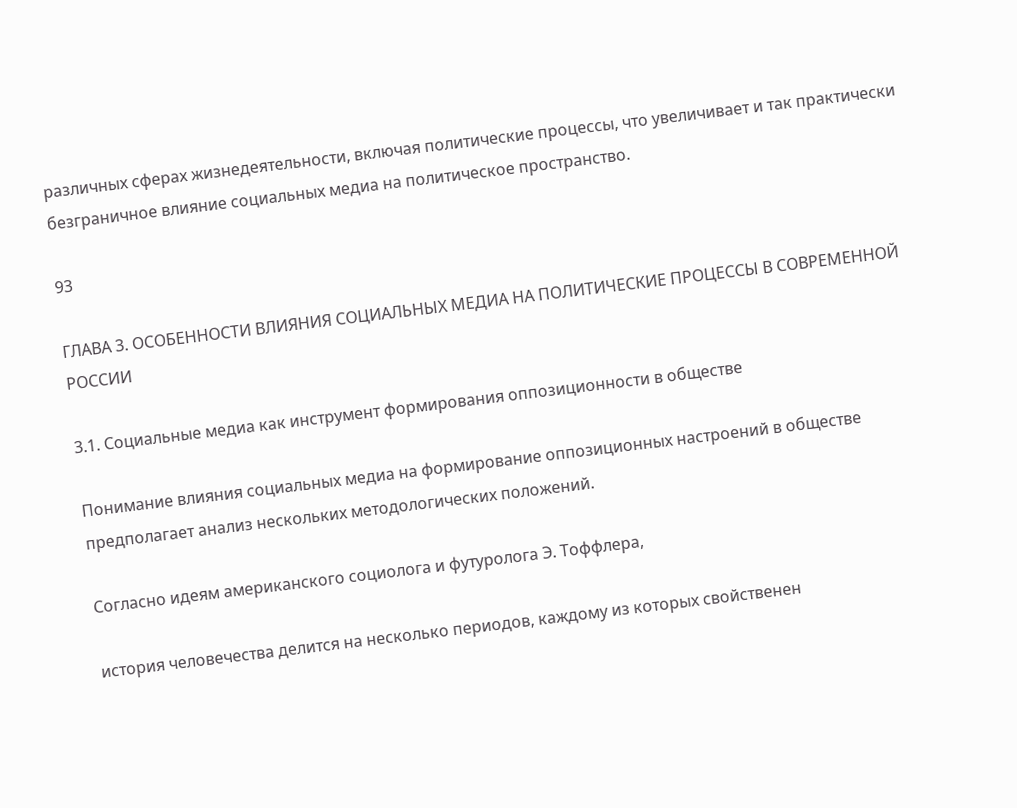различных сферах жизнедеятельности, включая политические процессы, что увеличивает и так практически безграничное влияние социальных медиа на политическое пространство.

93

ГЛАВА 3. ОСОБЕННОСТИ ВЛИЯНИЯ СОЦИАЛЬНЫХ МЕДИА НА ПОЛИТИЧЕСКИЕ ПРОЦЕССЫ В СОВРЕМЕННОЙ РОССИИ

3.1. Социальные медиа как инструмент формирования оппозиционности в обществе

Понимание влияния социальных медиа на формирование оппозиционных настроений в обществе предполагает анализ нескольких методологических положений.

Согласно идеям американского социолога и футуролога Э. Тоффлера,

история человечества делится на несколько периодов, каждому из которых свойственен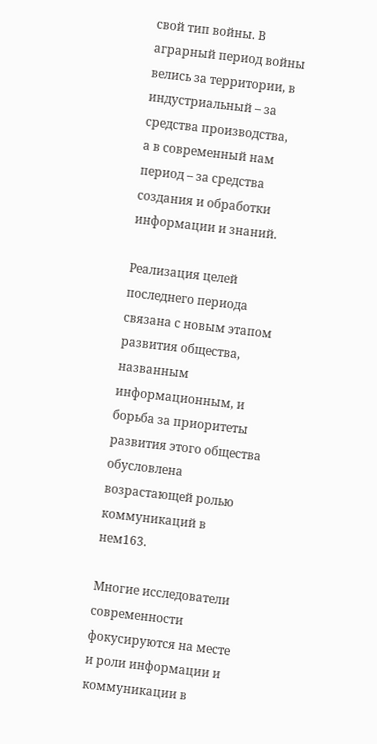свой тип войны. В аграрный период войны велись за территории, в индустриальный – за средства производства, а в современный нам период – за средства создания и обработки информации и знаний.

Реализация целей последнего периода связана с новым этапом развития общества, названным информационным, и борьба за приоритеты развития этого общества обусловлена возрастающей ролью коммуникаций в нем163.

Многие исследователи современности фокусируются на месте и роли информации и коммуникации в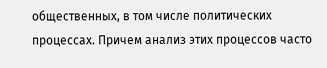общественных, в том числе политических процессах. Причем анализ этих процессов часто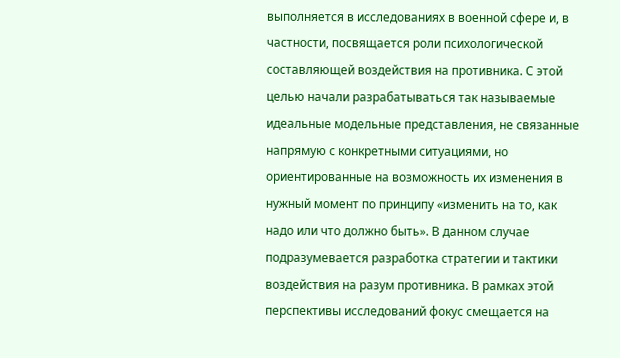выполняется в исследованиях в военной сфере и, в частности, посвящается роли психологической составляющей воздействия на противника. С этой целью начали разрабатываться так называемые идеальные модельные представления, не связанные напрямую с конкретными ситуациями, но ориентированные на возможность их изменения в нужный момент по принципу «изменить на то, как надо или что должно быть». В данном случае подразумевается разработка стратегии и тактики воздействия на разум противника. В рамках этой перспективы исследований фокус смещается на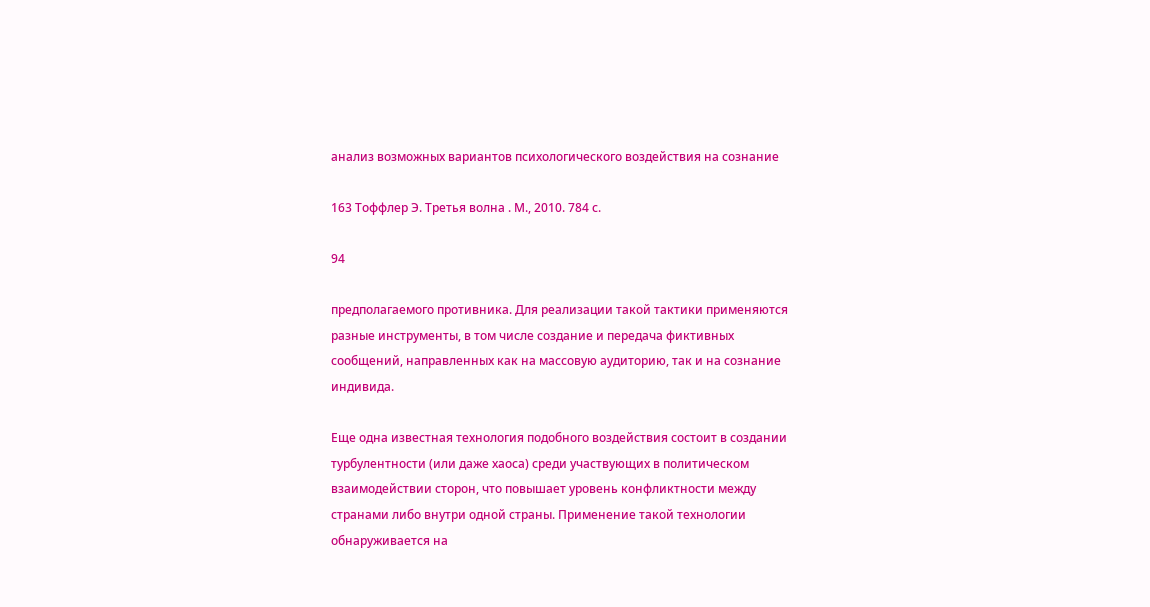анализ возможных вариантов психологического воздействия на сознание

163 Тоффлер Э. Третья волна . М., 2010. 784 с.

94

предполагаемого противника. Для реализации такой тактики применяются разные инструменты, в том числе создание и передача фиктивных сообщений, направленных как на массовую аудиторию, так и на сознание индивида.

Еще одна известная технология подобного воздействия состоит в создании турбулентности (или даже хаоса) среди участвующих в политическом взаимодействии сторон, что повышает уровень конфликтности между странами либо внутри одной страны. Применение такой технологии обнаруживается на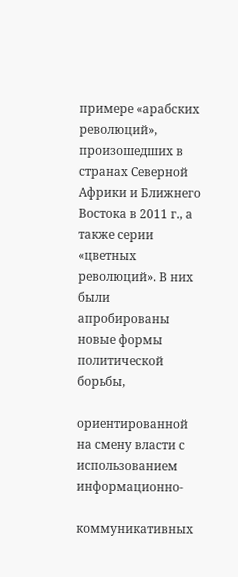примере «арабских революций», произошедших в странах Северной Африки и Ближнего Востока в 2011 г., а также серии «цветных революций». В них были апробированы новые формы политической борьбы,

ориентированной на смену власти с использованием информационно-

коммуникативных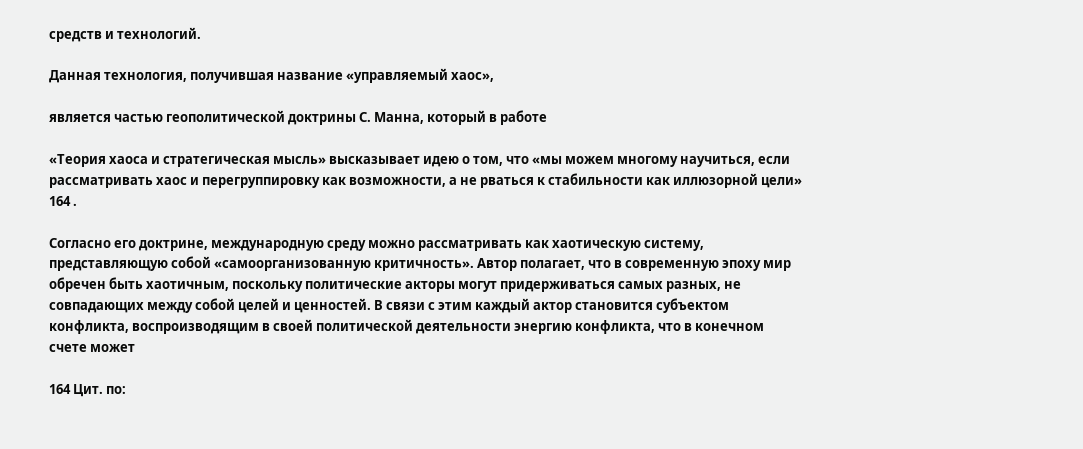средств и технологий.

Данная технология, получившая название «управляемый хаос»,

является частью геополитической доктрины С. Манна, который в работе

«Теория хаоса и стратегическая мысль» высказывает идею о том, что «мы можем многому научиться, если рассматривать хаос и перегруппировку как возможности, а не рваться к стабильности как иллюзорной цели» 164 .

Согласно его доктрине, международную среду можно рассматривать как хаотическую систему, представляющую собой «самоорганизованную критичность». Автор полагает, что в современную эпоху мир обречен быть хаотичным, поскольку политические акторы могут придерживаться самых разных, не совпадающих между собой целей и ценностей. В связи с этим каждый актор становится субъектом конфликта, воспроизводящим в своей политической деятельности энергию конфликта, что в конечном счете может

164 Цит. по: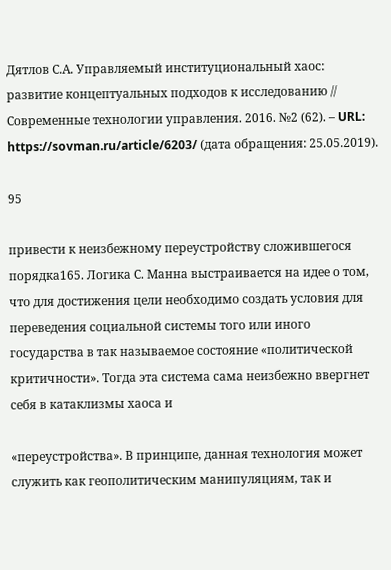Дятлов С.А. Управляемый институциональный хаос: развитие концептуальных подходов к исследованию // Современные технологии управления. 2016. №2 (62). – URL: https://sovman.ru/article/6203/ (дата обращения: 25.05.2019).

95

привести к неизбежному переустройству сложившегося порядка165. Логика С. Манна выстраивается на идее о том, что для достижения цели необходимо создать условия для переведения социальной системы того или иного государства в так называемое состояние «политической критичности». Тогда эта система сама неизбежно ввергнет себя в катаклизмы хаоса и

«переустройства». В принципе, данная технология может служить как геополитическим манипуляциям, так и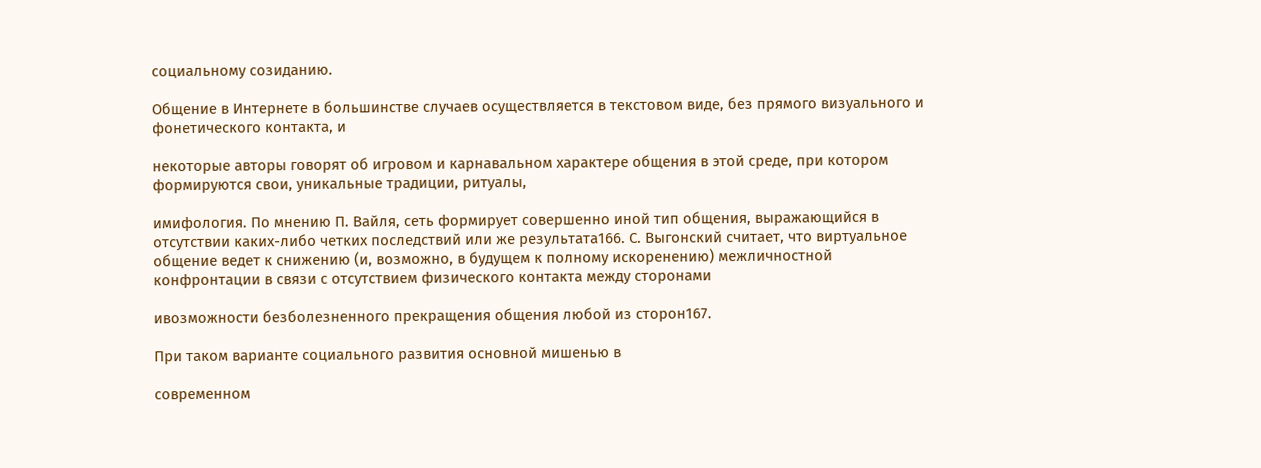социальному созиданию.

Общение в Интернете в большинстве случаев осуществляется в текстовом виде, без прямого визуального и фонетического контакта, и

некоторые авторы говорят об игровом и карнавальном характере общения в этой среде, при котором формируются свои, уникальные традиции, ритуалы,

имифология. По мнению П. Вайля, сеть формирует совершенно иной тип общения, выражающийся в отсутствии каких-либо четких последствий или же результата166. С. Выгонский считает, что виртуальное общение ведет к снижению (и, возможно, в будущем к полному искоренению) межличностной конфронтации в связи с отсутствием физического контакта между сторонами

ивозможности безболезненного прекращения общения любой из сторон167.

При таком варианте социального развития основной мишенью в

современном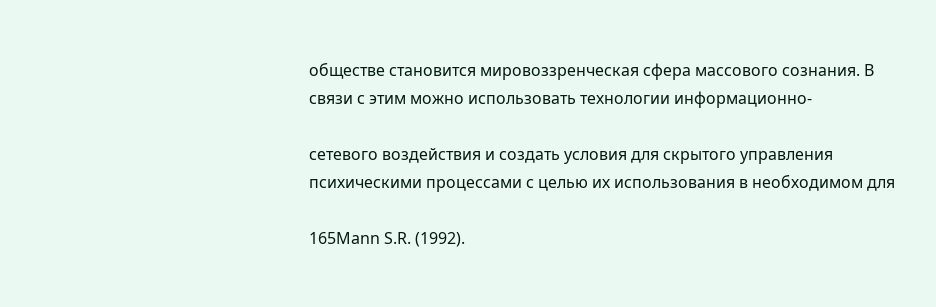обществе становится мировоззренческая сфера массового сознания. В связи с этим можно использовать технологии информационно-

сетевого воздействия и создать условия для скрытого управления психическими процессами с целью их использования в необходимом для

165Mann S.R. (1992).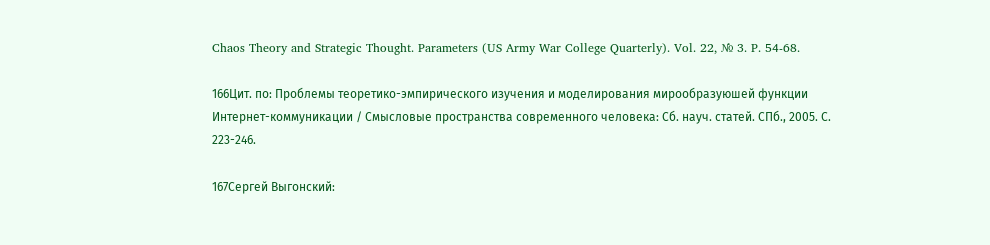Chaos Theory and Strategic Thought. Parameters (US Army War College Quarterly). Vol. 22, № 3. P. 54-68.

166Цит. по: Проблемы теоретико-эмпирического изучения и моделирования мирообразуюшей функции Интернет-коммуникации / Смысловые пространства современного человека: Сб. науч. статей. СПб., 2005. С. 223-246.

167Сергей Выгонский: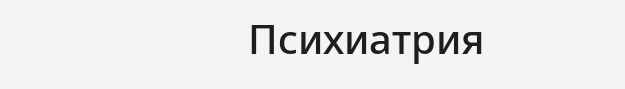Психиатрия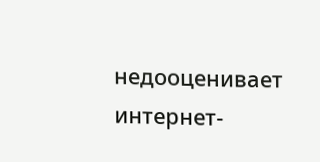недооценивает интернет-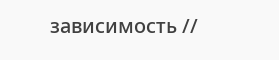зависимость //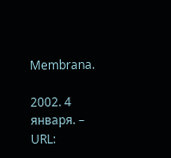Membrana.

2002. 4 января. – URL: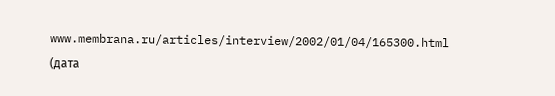www.membrana.ru/articles/interview/2002/01/04/165300.html (дата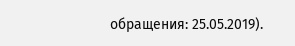обращения: 25.05.2019).